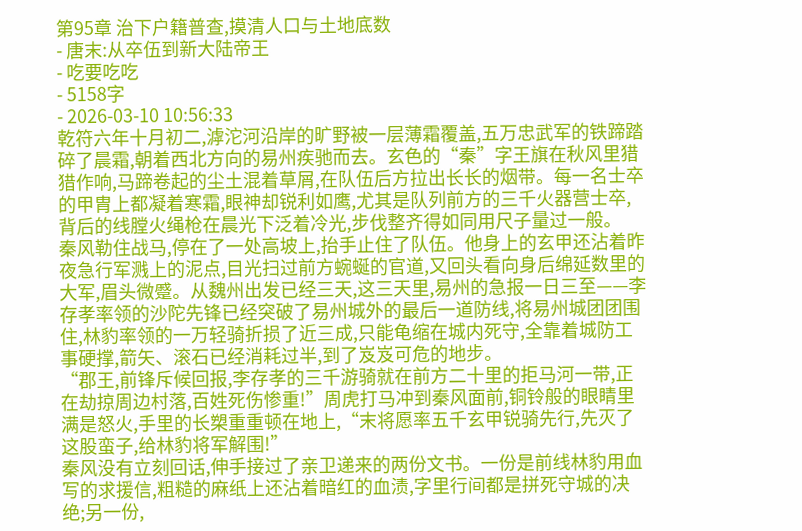第95章 治下户籍普查,摸清人口与土地底数
- 唐末:从卒伍到新大陆帝王
- 吃要吃吃
- 5158字
- 2026-03-10 10:56:33
乾符六年十月初二,滹沱河沿岸的旷野被一层薄霜覆盖,五万忠武军的铁蹄踏碎了晨霜,朝着西北方向的易州疾驰而去。玄色的“秦”字王旗在秋风里猎猎作响,马蹄卷起的尘土混着草屑,在队伍后方拉出长长的烟带。每一名士卒的甲胄上都凝着寒霜,眼神却锐利如鹰,尤其是队列前方的三千火器营士卒,背后的线膛火绳枪在晨光下泛着冷光,步伐整齐得如同用尺子量过一般。
秦风勒住战马,停在了一处高坡上,抬手止住了队伍。他身上的玄甲还沾着昨夜急行军溅上的泥点,目光扫过前方蜿蜒的官道,又回头看向身后绵延数里的大军,眉头微蹙。从魏州出发已经三天,这三天里,易州的急报一日三至——李存孝率领的沙陀先锋已经突破了易州城外的最后一道防线,将易州城团团围住,林豹率领的一万轻骑折损了近三成,只能龟缩在城内死守,全靠着城防工事硬撑,箭矢、滚石已经消耗过半,到了岌岌可危的地步。
“郡王,前锋斥候回报,李存孝的三千游骑就在前方二十里的拒马河一带,正在劫掠周边村落,百姓死伤惨重!”周虎打马冲到秦风面前,铜铃般的眼睛里满是怒火,手里的长槊重重顿在地上,“末将愿率五千玄甲锐骑先行,先灭了这股蛮子,给林豹将军解围!”
秦风没有立刻回话,伸手接过了亲卫递来的两份文书。一份是前线林豹用血写的求援信,粗糙的麻纸上还沾着暗红的血渍,字里行间都是拼死守城的决绝;另一份,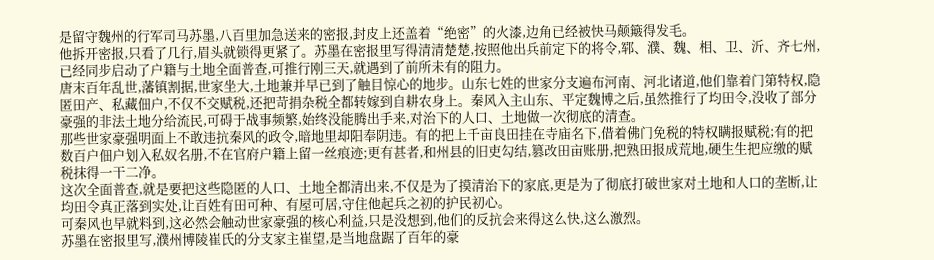是留守魏州的行军司马苏墨,八百里加急送来的密报,封皮上还盖着“绝密”的火漆,边角已经被快马颠簸得发毛。
他拆开密报,只看了几行,眉头就锁得更紧了。苏墨在密报里写得清清楚楚,按照他出兵前定下的将令,郓、濮、魏、相、卫、沂、齐七州,已经同步启动了户籍与土地全面普查,可推行刚三天,就遇到了前所未有的阻力。
唐末百年乱世,藩镇割据,世家坐大,土地兼并早已到了触目惊心的地步。山东七姓的世家分支遍布河南、河北诸道,他们靠着门第特权,隐匿田产、私藏佃户,不仅不交赋税,还把苛捐杂税全都转嫁到自耕农身上。秦风入主山东、平定魏博之后,虽然推行了均田令,没收了部分豪强的非法土地分给流民,可碍于战事频繁,始终没能腾出手来,对治下的人口、土地做一次彻底的清查。
那些世家豪强明面上不敢违抗秦风的政令,暗地里却阳奉阴违。有的把上千亩良田挂在寺庙名下,借着佛门免税的特权瞒报赋税;有的把数百户佃户划入私奴名册,不在官府户籍上留一丝痕迹;更有甚者,和州县的旧吏勾结,篡改田亩账册,把熟田报成荒地,硬生生把应缴的赋税抹得一干二净。
这次全面普查,就是要把这些隐匿的人口、土地全都清出来,不仅是为了摸清治下的家底,更是为了彻底打破世家对土地和人口的垄断,让均田令真正落到实处,让百姓有田可种、有屋可居,守住他起兵之初的护民初心。
可秦风也早就料到,这必然会触动世家豪强的核心利益,只是没想到,他们的反抗会来得这么快,这么激烈。
苏墨在密报里写,濮州博陵崔氏的分支家主崔望,是当地盘踞了百年的豪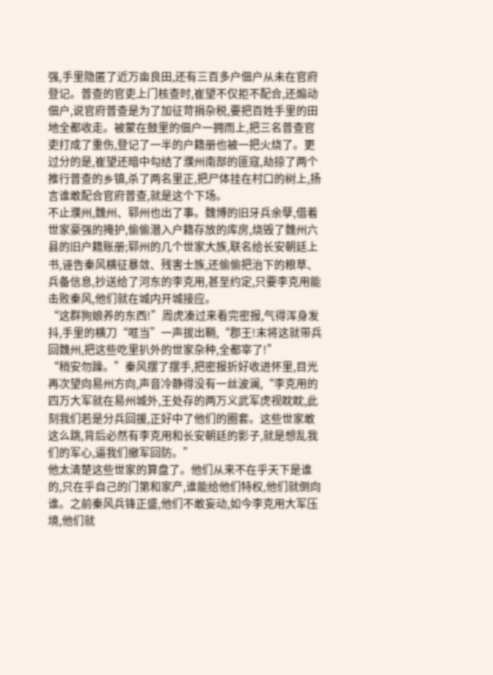强,手里隐匿了近万亩良田,还有三百多户佃户从未在官府登记。普查的官吏上门核查时,崔望不仅拒不配合,还煽动佃户,说官府普查是为了加征苛捐杂税,要把百姓手里的田地全都收走。被蒙在鼓里的佃户一拥而上,把三名普查官吏打成了重伤,登记了一半的户籍册也被一把火烧了。更过分的是,崔望还暗中勾结了濮州南部的匪寇,劫掠了两个推行普查的乡镇,杀了两名里正,把尸体挂在村口的树上,扬言谁敢配合官府普查,就是这个下场。
不止濮州,魏州、郓州也出了事。魏博的旧牙兵余孽,借着世家豪强的掩护,偷偷潜入户籍存放的库房,烧毁了魏州六县的旧户籍账册;郓州的几个世家大族,联名给长安朝廷上书,诬告秦风横征暴敛、残害士族,还偷偷把治下的粮草、兵备信息,抄送给了河东的李克用,甚至约定,只要李克用能击败秦风,他们就在城内开城接应。
“这群狗娘养的东西!”周虎凑过来看完密报,气得浑身发抖,手里的横刀“哐当”一声拔出鞘,“郡王!末将这就带兵回魏州,把这些吃里扒外的世家杂种,全都宰了!”
“稍安勿躁。”秦风摆了摆手,把密报折好收进怀里,目光再次望向易州方向,声音冷静得没有一丝波澜,“李克用的四万大军就在易州城外,王处存的两万义武军虎视眈眈,此刻我们若是分兵回援,正好中了他们的圈套。这些世家敢这么跳,背后必然有李克用和长安朝廷的影子,就是想乱我们的军心,逼我们撤军回防。”
他太清楚这些世家的算盘了。他们从来不在乎天下是谁的,只在乎自己的门第和家产,谁能给他们特权,他们就倒向谁。之前秦风兵锋正盛,他们不敢妄动,如今李克用大军压境,他们就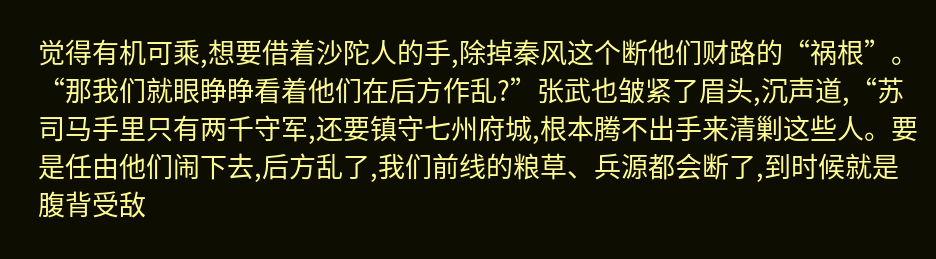觉得有机可乘,想要借着沙陀人的手,除掉秦风这个断他们财路的“祸根”。
“那我们就眼睁睁看着他们在后方作乱?”张武也皱紧了眉头,沉声道,“苏司马手里只有两千守军,还要镇守七州府城,根本腾不出手来清剿这些人。要是任由他们闹下去,后方乱了,我们前线的粮草、兵源都会断了,到时候就是腹背受敌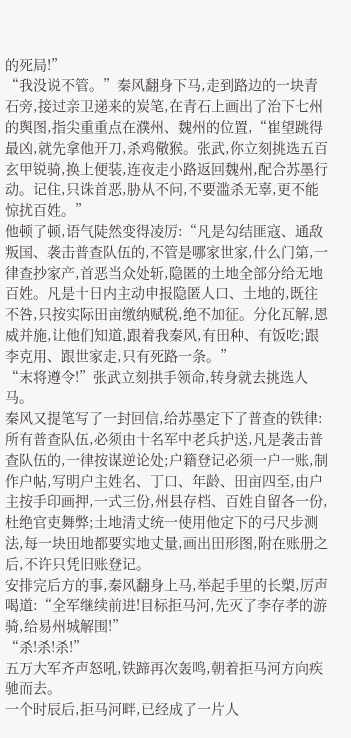的死局!”
“我没说不管。”秦风翻身下马,走到路边的一块青石旁,接过亲卫递来的炭笔,在青石上画出了治下七州的舆图,指尖重重点在濮州、魏州的位置,“崔望跳得最凶,就先拿他开刀,杀鸡儆猴。张武,你立刻挑选五百玄甲锐骑,换上便装,连夜走小路返回魏州,配合苏墨行动。记住,只诛首恶,胁从不问,不要滥杀无辜,更不能惊扰百姓。”
他顿了顿,语气陡然变得凌厉:“凡是勾结匪寇、通敌叛国、袭击普查队伍的,不管是哪家世家,什么门第,一律查抄家产,首恶当众处斩,隐匿的土地全部分给无地百姓。凡是十日内主动申报隐匿人口、土地的,既往不咎,只按实际田亩缴纳赋税,绝不加征。分化瓦解,恩威并施,让他们知道,跟着我秦风,有田种、有饭吃;跟李克用、跟世家走,只有死路一条。”
“末将遵令!”张武立刻拱手领命,转身就去挑选人马。
秦风又提笔写了一封回信,给苏墨定下了普查的铁律:所有普查队伍,必须由十名军中老兵护送,凡是袭击普查队伍的,一律按谋逆论处;户籍登记必须一户一账,制作户帖,写明户主姓名、丁口、年龄、田亩四至,由户主按手印画押,一式三份,州县存档、百姓自留各一份,杜绝官吏舞弊;土地清丈统一使用他定下的弓尺步测法,每一块田地都要实地丈量,画出田形图,附在账册之后,不许只凭旧账登记。
安排完后方的事,秦风翻身上马,举起手里的长槊,厉声喝道:“全军继续前进!目标拒马河,先灭了李存孝的游骑,给易州城解围!”
“杀!杀!杀!”
五万大军齐声怒吼,铁蹄再次轰鸣,朝着拒马河方向疾驰而去。
一个时辰后,拒马河畔,已经成了一片人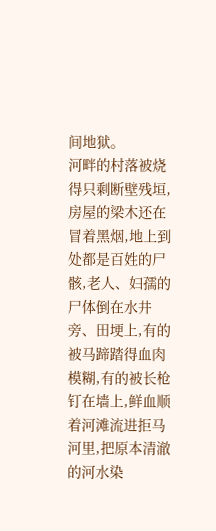间地狱。
河畔的村落被烧得只剩断壁残垣,房屋的梁木还在冒着黑烟,地上到处都是百姓的尸骸,老人、妇孺的尸体倒在水井旁、田埂上,有的被马蹄踏得血肉模糊,有的被长枪钉在墙上,鲜血顺着河滩流进拒马河里,把原本清澈的河水染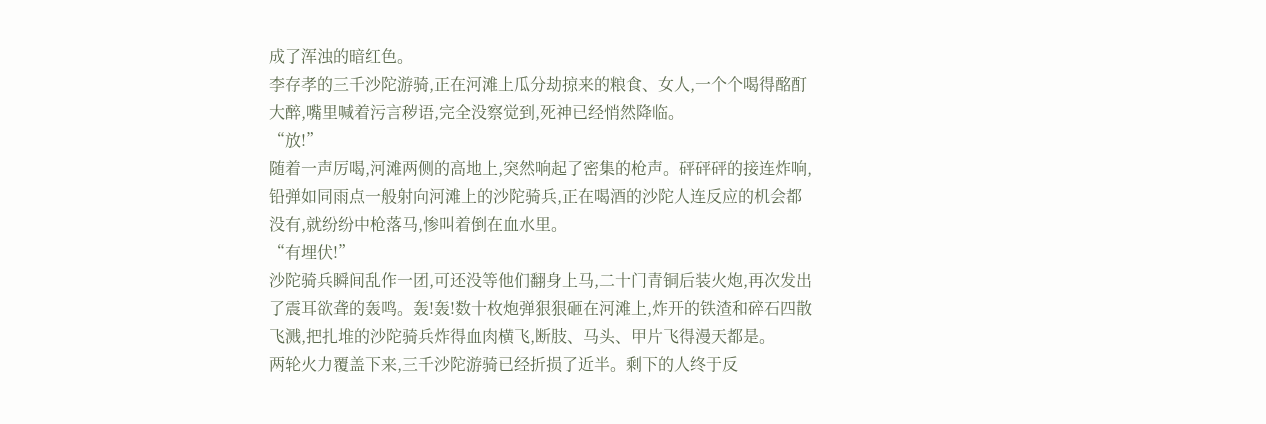成了浑浊的暗红色。
李存孝的三千沙陀游骑,正在河滩上瓜分劫掠来的粮食、女人,一个个喝得酩酊大醉,嘴里喊着污言秽语,完全没察觉到,死神已经悄然降临。
“放!”
随着一声厉喝,河滩两侧的高地上,突然响起了密集的枪声。砰砰砰的接连炸响,铅弹如同雨点一般射向河滩上的沙陀骑兵,正在喝酒的沙陀人连反应的机会都没有,就纷纷中枪落马,惨叫着倒在血水里。
“有埋伏!”
沙陀骑兵瞬间乱作一团,可还没等他们翻身上马,二十门青铜后装火炮,再次发出了震耳欲聋的轰鸣。轰!轰!数十枚炮弹狠狠砸在河滩上,炸开的铁渣和碎石四散飞溅,把扎堆的沙陀骑兵炸得血肉横飞,断肢、马头、甲片飞得漫天都是。
两轮火力覆盖下来,三千沙陀游骑已经折损了近半。剩下的人终于反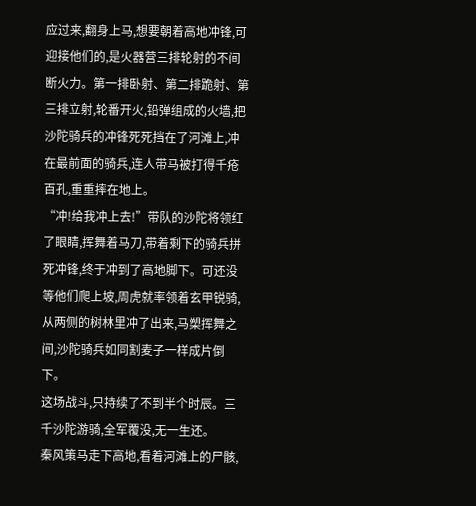应过来,翻身上马,想要朝着高地冲锋,可迎接他们的,是火器营三排轮射的不间断火力。第一排卧射、第二排跪射、第三排立射,轮番开火,铅弹组成的火墙,把沙陀骑兵的冲锋死死挡在了河滩上,冲在最前面的骑兵,连人带马被打得千疮百孔,重重摔在地上。
“冲!给我冲上去!”带队的沙陀将领红了眼睛,挥舞着马刀,带着剩下的骑兵拼死冲锋,终于冲到了高地脚下。可还没等他们爬上坡,周虎就率领着玄甲锐骑,从两侧的树林里冲了出来,马槊挥舞之间,沙陀骑兵如同割麦子一样成片倒下。
这场战斗,只持续了不到半个时辰。三千沙陀游骑,全军覆没,无一生还。
秦风策马走下高地,看着河滩上的尸骸,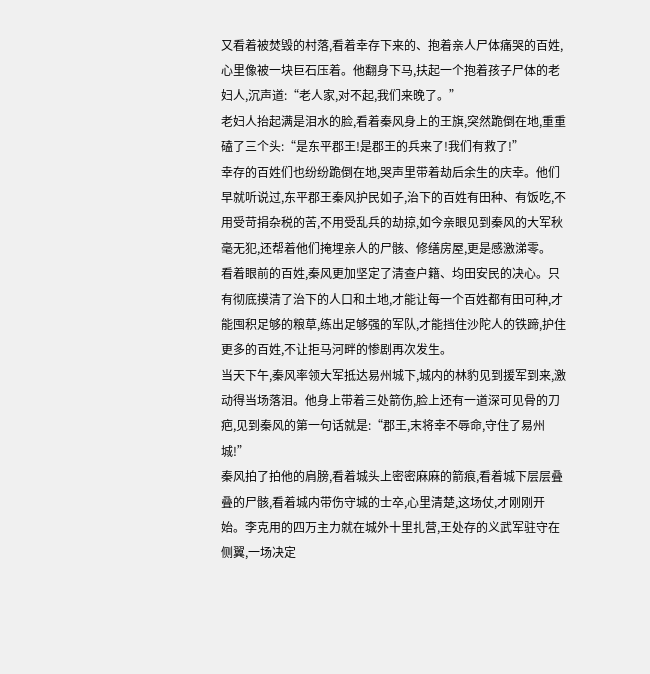又看着被焚毁的村落,看着幸存下来的、抱着亲人尸体痛哭的百姓,心里像被一块巨石压着。他翻身下马,扶起一个抱着孩子尸体的老妇人,沉声道:“老人家,对不起,我们来晚了。”
老妇人抬起满是泪水的脸,看着秦风身上的王旗,突然跪倒在地,重重磕了三个头:“是东平郡王!是郡王的兵来了!我们有救了!”
幸存的百姓们也纷纷跪倒在地,哭声里带着劫后余生的庆幸。他们早就听说过,东平郡王秦风护民如子,治下的百姓有田种、有饭吃,不用受苛捐杂税的苦,不用受乱兵的劫掠,如今亲眼见到秦风的大军秋毫无犯,还帮着他们掩埋亲人的尸骸、修缮房屋,更是感激涕零。
看着眼前的百姓,秦风更加坚定了清查户籍、均田安民的决心。只有彻底摸清了治下的人口和土地,才能让每一个百姓都有田可种,才能囤积足够的粮草,练出足够强的军队,才能挡住沙陀人的铁蹄,护住更多的百姓,不让拒马河畔的惨剧再次发生。
当天下午,秦风率领大军抵达易州城下,城内的林豹见到援军到来,激动得当场落泪。他身上带着三处箭伤,脸上还有一道深可见骨的刀疤,见到秦风的第一句话就是:“郡王,末将幸不辱命,守住了易州城!”
秦风拍了拍他的肩膀,看着城头上密密麻麻的箭痕,看着城下层层叠叠的尸骸,看着城内带伤守城的士卒,心里清楚,这场仗,才刚刚开始。李克用的四万主力就在城外十里扎营,王处存的义武军驻守在侧翼,一场决定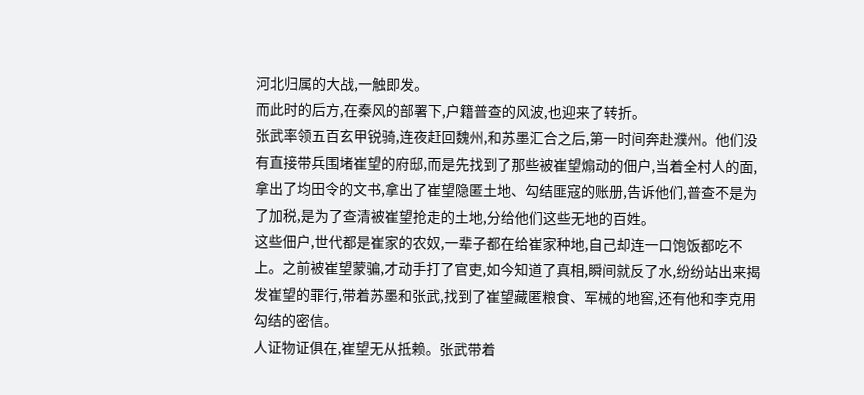河北归属的大战,一触即发。
而此时的后方,在秦风的部署下,户籍普查的风波,也迎来了转折。
张武率领五百玄甲锐骑,连夜赶回魏州,和苏墨汇合之后,第一时间奔赴濮州。他们没有直接带兵围堵崔望的府邸,而是先找到了那些被崔望煽动的佃户,当着全村人的面,拿出了均田令的文书,拿出了崔望隐匿土地、勾结匪寇的账册,告诉他们,普查不是为了加税,是为了查清被崔望抢走的土地,分给他们这些无地的百姓。
这些佃户,世代都是崔家的农奴,一辈子都在给崔家种地,自己却连一口饱饭都吃不上。之前被崔望蒙骗,才动手打了官吏,如今知道了真相,瞬间就反了水,纷纷站出来揭发崔望的罪行,带着苏墨和张武,找到了崔望藏匿粮食、军械的地窖,还有他和李克用勾结的密信。
人证物证俱在,崔望无从抵赖。张武带着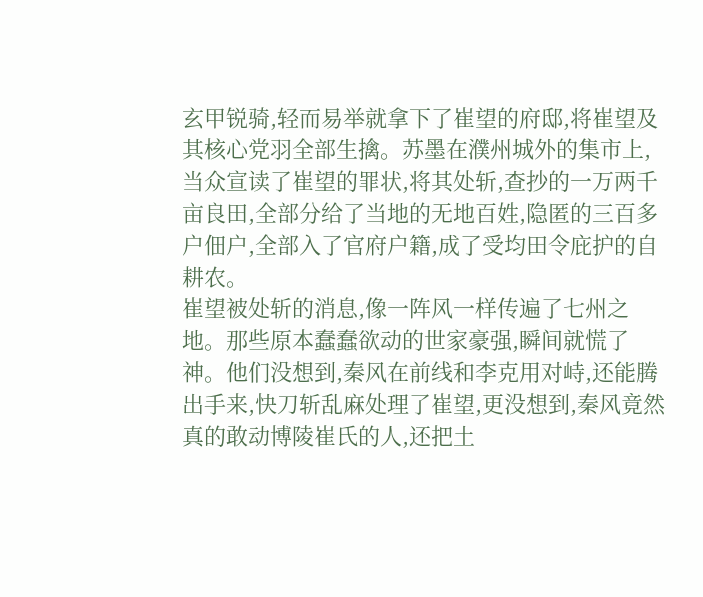玄甲锐骑,轻而易举就拿下了崔望的府邸,将崔望及其核心党羽全部生擒。苏墨在濮州城外的集市上,当众宣读了崔望的罪状,将其处斩,查抄的一万两千亩良田,全部分给了当地的无地百姓,隐匿的三百多户佃户,全部入了官府户籍,成了受均田令庇护的自耕农。
崔望被处斩的消息,像一阵风一样传遍了七州之地。那些原本蠢蠢欲动的世家豪强,瞬间就慌了神。他们没想到,秦风在前线和李克用对峙,还能腾出手来,快刀斩乱麻处理了崔望,更没想到,秦风竟然真的敢动博陵崔氏的人,还把土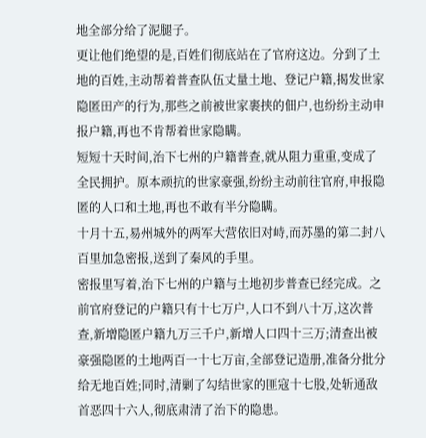地全部分给了泥腿子。
更让他们绝望的是,百姓们彻底站在了官府这边。分到了土地的百姓,主动帮着普查队伍丈量土地、登记户籍,揭发世家隐匿田产的行为,那些之前被世家裹挟的佃户,也纷纷主动申报户籍,再也不肯帮着世家隐瞒。
短短十天时间,治下七州的户籍普查,就从阻力重重,变成了全民拥护。原本顽抗的世家豪强,纷纷主动前往官府,申报隐匿的人口和土地,再也不敢有半分隐瞒。
十月十五,易州城外的两军大营依旧对峙,而苏墨的第二封八百里加急密报,送到了秦风的手里。
密报里写着,治下七州的户籍与土地初步普查已经完成。之前官府登记的户籍只有十七万户,人口不到八十万,这次普查,新增隐匿户籍九万三千户,新增人口四十三万;清查出被豪强隐匿的土地两百一十七万亩,全部登记造册,准备分批分给无地百姓;同时,清剿了勾结世家的匪寇十七股,处斩通敌首恶四十六人,彻底肃清了治下的隐患。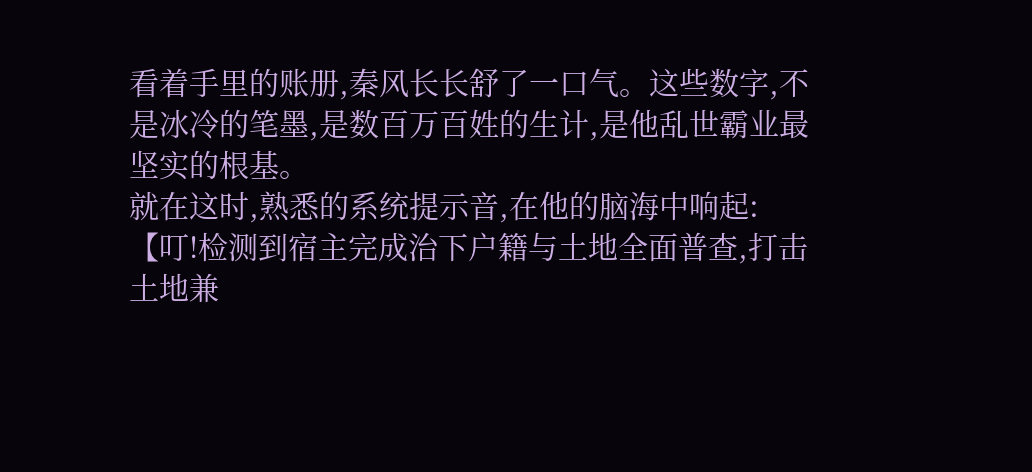看着手里的账册,秦风长长舒了一口气。这些数字,不是冰冷的笔墨,是数百万百姓的生计,是他乱世霸业最坚实的根基。
就在这时,熟悉的系统提示音,在他的脑海中响起:
【叮!检测到宿主完成治下户籍与土地全面普查,打击土地兼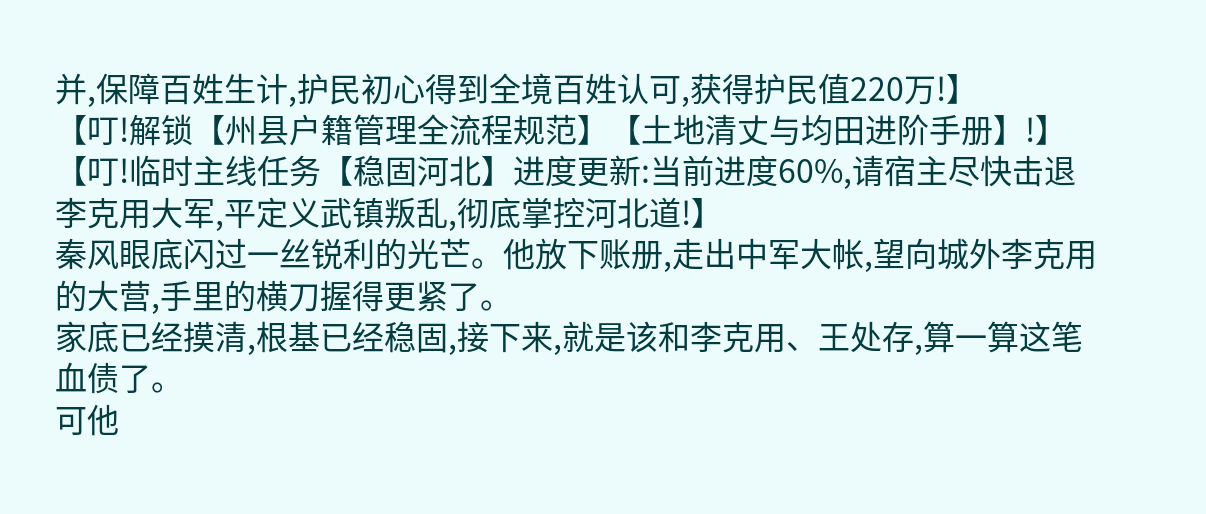并,保障百姓生计,护民初心得到全境百姓认可,获得护民值220万!】
【叮!解锁【州县户籍管理全流程规范】【土地清丈与均田进阶手册】!】
【叮!临时主线任务【稳固河北】进度更新:当前进度60%,请宿主尽快击退李克用大军,平定义武镇叛乱,彻底掌控河北道!】
秦风眼底闪过一丝锐利的光芒。他放下账册,走出中军大帐,望向城外李克用的大营,手里的横刀握得更紧了。
家底已经摸清,根基已经稳固,接下来,就是该和李克用、王处存,算一算这笔血债了。
可他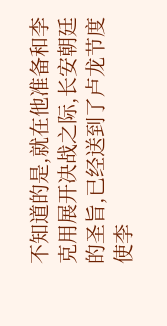不知道的是,就在他准备和李克用展开决战之际,长安朝廷的圣旨,已经送到了卢龙节度使李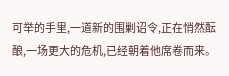可举的手里,一道新的围剿诏令,正在悄然酝酿,一场更大的危机,已经朝着他席卷而来。